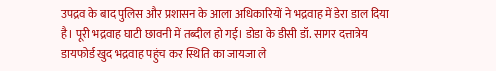उपद्रव के बाद पुलिस और प्रशासन के आला अधिकारियों ने भद्रवाह में डेरा डाल दिया है। पूरी भद्रवाह घाटी छावनी में तब्दील हो गई। डोडा के डीसी डॉ. सागर दत्तात्रेय डायफोर्ड खुद भद्रवाह पहुंच कर स्थिति का जायजा ले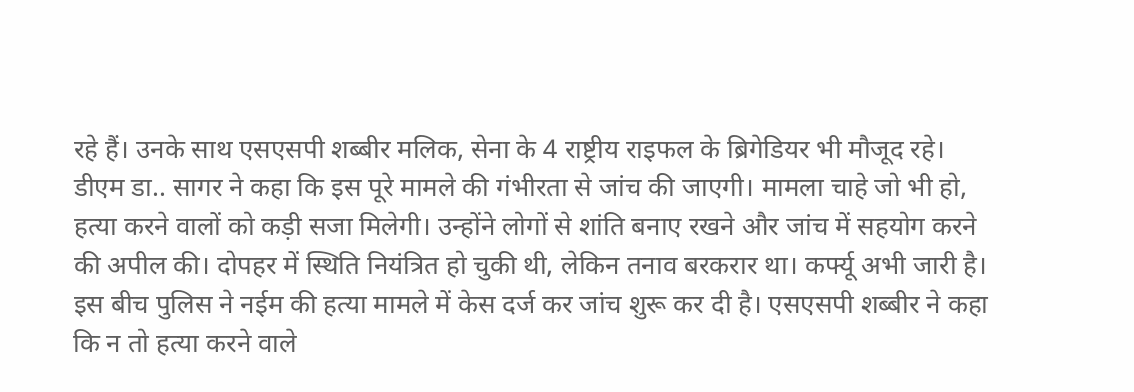रहे हैं। उनके साथ एसएसपी शब्बीर मलिक, सेना के 4 राष्ट्रीय राइफल के ब्रिगेडियर भी मौजूद रहे।
डीएम डा.. सागर ने कहा कि इस पूरे मामले की गंभीरता से जांच की जाएगी। मामला चाहे जो भी हो, हत्या करने वालों को कड़ी सजा मिलेगी। उन्होंने लोगों से शांति बनाए रखने और जांच में सहयोग करने की अपील की। दोपहर में स्थिति नियंत्रित हो चुकी थी, लेकिन तनाव बरकरार था। कर्फ्यू अभी जारी है। इस बीच पुलिस ने नईम की हत्या मामले में केस दर्ज कर जांच शुरू कर दी है। एसएसपी शब्बीर ने कहा कि न तो हत्या करने वाले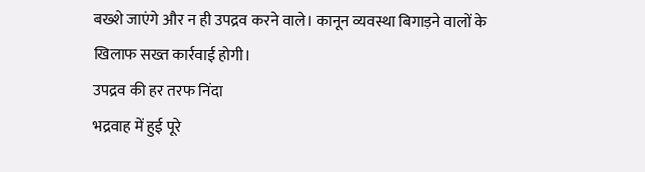बख्शे जाएंगे और न ही उपद्रव करने वाले। कानून व्यवस्था बिगाड़ने वालों के खिलाफ सख्त कार्रवाई होगी।
उपद्रव की हर तरफ निंदा
भद्रवाह में हुई पूरे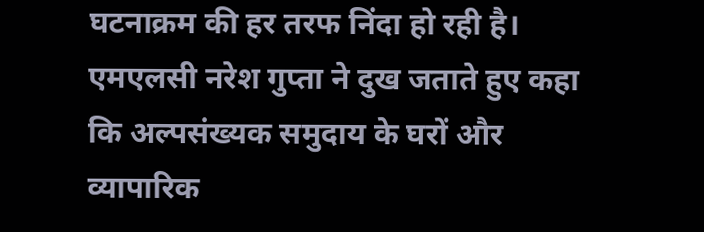घटनाक्रम की हर तरफ निंदा हो रही है। एमएलसी नरेश गुप्ता ने दुख जताते हुए कहा कि अल्पसंख्यक समुदाय के घरों और व्यापारिक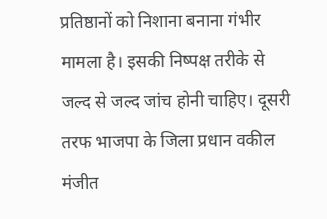प्रतिष्ठानों को निशाना बनाना गंभीर मामला है। इसकी निष्पक्ष तरीके से जल्द से जल्द जांच होनी चाहिए। दूसरी तरफ भाजपा के जिला प्रधान वकील मंजीत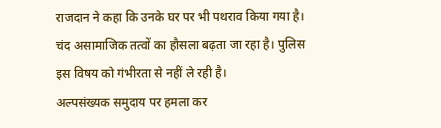राजदान ने कहा कि उनके घर पर भी पथराव किया गया है। चंद असामाजिक तत्वों का हौसला बढ़ता जा रहा है। पुलिस इस विषय को गंभीरता से नहीं ले रही है।
अल्पसंख्यक समुदाय पर हमला कर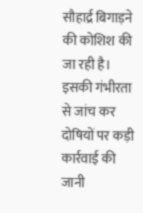सौहार्द्र बिगाड़ने की कोशिश की जा रही है। इसकी गंभीरता से जांच कर दोषियों पर कड़ी कार्रवाई की जानी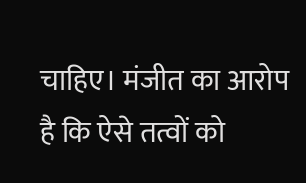चाहिए। मंजीत का आरोप है कि ऐसे तत्वों को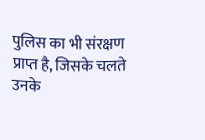पुलिस का भी संरक्षण प्राप्त है, जिसके चलते उनके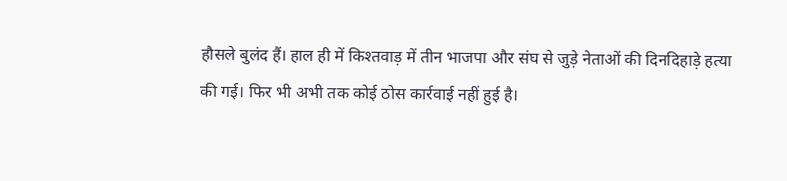हौसले बुलंद हैं। हाल ही में किश्तवाड़ में तीन भाजपा और संघ से जुड़े नेताओं की दिनदिहाड़े हत्या की गई। फिर भी अभी तक कोई ठोस कार्रवाई नहीं हुई है।